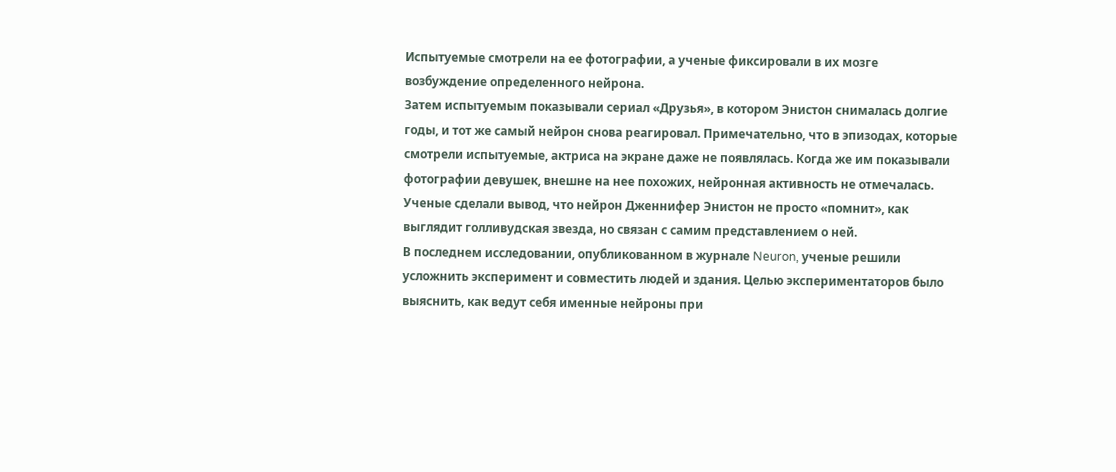Испытуемые смотрели на ее фотографии, а ученые фиксировали в их мозге возбуждение определенного нейрона.
Затем испытуемым показывали сериал «Друзья», в котором Энистон снималась долгие годы, и тот же самый нейрон снова реагировал. Примечательно, что в эпизодах, которые смотрели испытуемые, актриса на экране даже не появлялась. Когда же им показывали фотографии девушек, внешне на нее похожих, нейронная активность не отмечалась.
Ученые сделали вывод, что нейрон Дженнифер Энистон не просто «помнит», как выглядит голливудская звезда, но связан с самим представлением о ней.
В последнем исследовании, опубликованном в журнале Neuron, ученые решили усложнить эксперимент и совместить людей и здания. Целью экспериментаторов было выяснить, как ведут себя именные нейроны при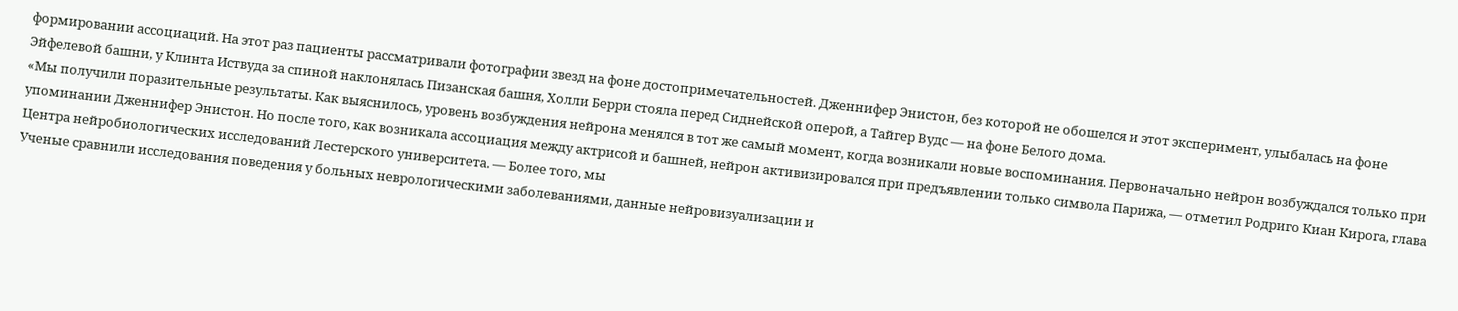формировании ассоциаций. На этот раз пациенты рассматривали фотографии звезд на фоне достопримечательностей. Дженнифер Энистон, без которой не обошелся и этот эксперимент, улыбалась на фоне Эйфелевой башни, у Клинта Иствуда за спиной наклонялась Пизанская башня, Холли Берри стояла перед Сиднейской оперой, а Тайгер Вудс — на фоне Белого дома.
«Мы получили поразительные результаты. Как выяснилось, уровень возбуждения нейрона менялся в тот же самый момент, когда возникали новые воспоминания. Первоначально нейрон возбуждался только при упоминании Дженнифер Энистон. Но после того, как возникала ассоциация между актрисой и башней, нейрон активизировался при предъявлении только символа Парижа, — отметил Родриго Киан Кирога, глава Центра нейробиологических исследований Лестерского университета. — Более того, мы
Ученые сравнили исследования поведения у больных неврологическими заболеваниями, данные нейровизуализации и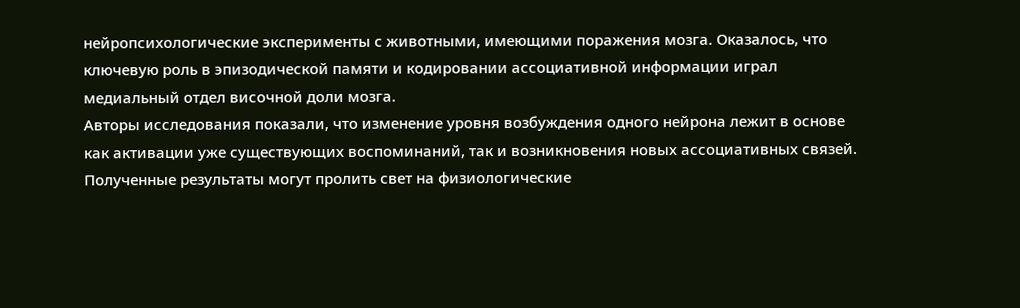нейропсихологические эксперименты с животными, имеющими поражения мозга. Оказалось, что
ключевую роль в эпизодической памяти и кодировании ассоциативной информации играл медиальный отдел височной доли мозга.
Авторы исследования показали, что изменение уровня возбуждения одного нейрона лежит в основе как активации уже существующих воспоминаний, так и возникновения новых ассоциативных связей. Полученные результаты могут пролить свет на физиологические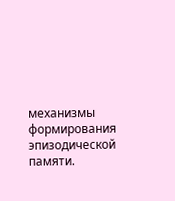механизмы формирования эпизодической памяти.